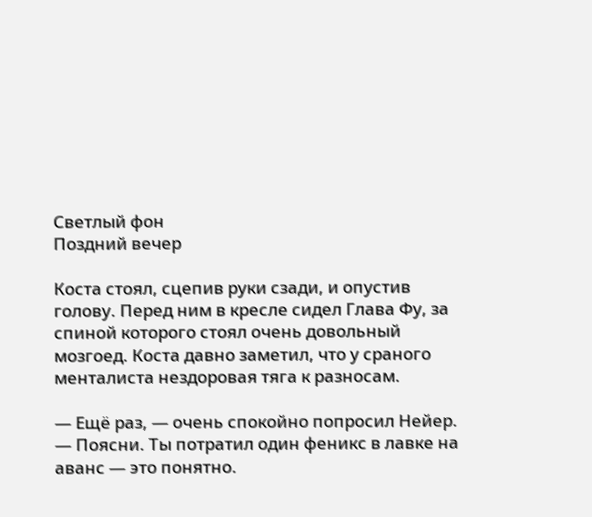Светлый фон
Поздний вечер

Коста стоял, сцепив руки сзади, и опустив голову. Перед ним в кресле сидел Глава Фу, за спиной которого стоял очень довольный мозгоед. Коста давно заметил, что у сраного менталиста нездоровая тяга к разносам.

— Ещё раз, — очень спокойно попросил Нейер. — Поясни. Ты потратил один феникс в лавке на аванс — это понятно.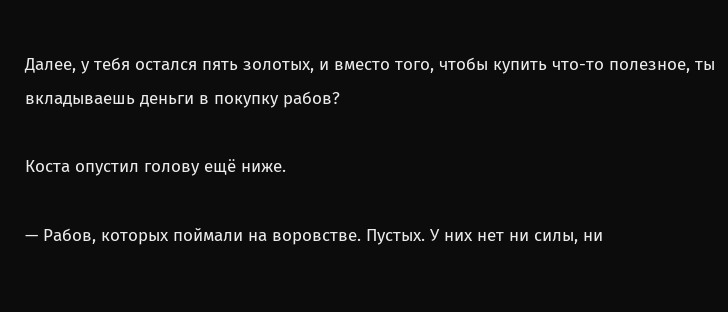Далее, у тебя остался пять золотых, и вместо того, чтобы купить что-то полезное, ты вкладываешь деньги в покупку рабов?

Коста опустил голову ещё ниже.

— Рабов, которых поймали на воровстве. Пустых. У них нет ни силы, ни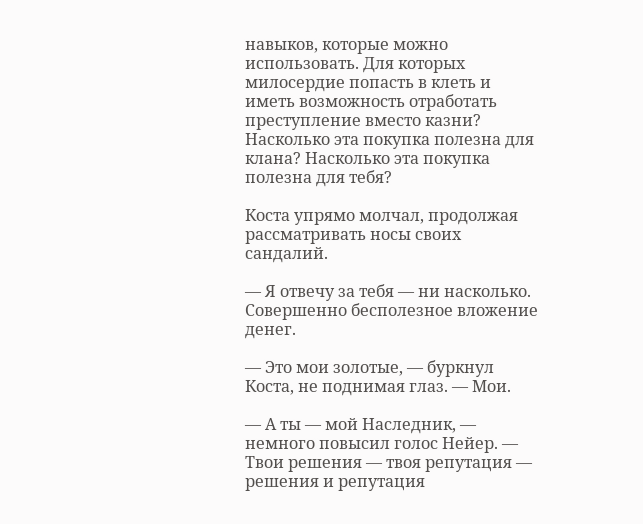навыков, которые можно использовать. Для которых милосердие попасть в клеть и иметь возможность отработать преступление вместо казни? Насколько эта покупка полезна для клана? Насколько эта покупка полезна для тебя?

Коста упрямо молчал, продолжая рассматривать носы своих сандалий.

— Я отвечу за тебя — ни насколько. Совершенно бесполезное вложение денег.

— Это мои золотые, — буркнул Коста, не поднимая глаз. — Мои.

— А ты — мой Наследник, — немного повысил голос Нейер. — Твои решения — твоя репутация — решения и репутация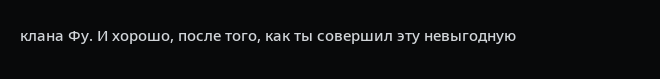клана Фу. И хорошо, после того, как ты совершил эту невыгодную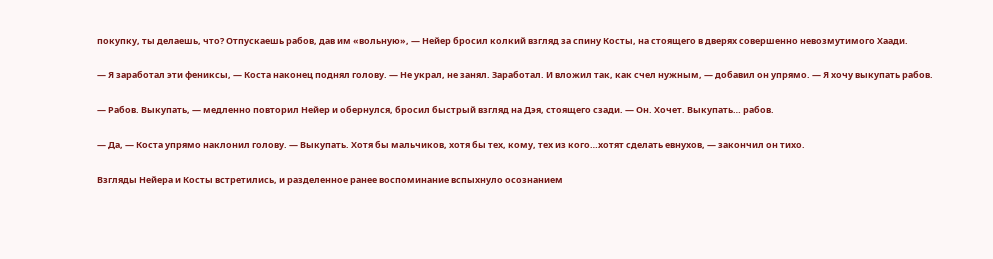покупку, ты делаешь, что? Отпускаешь рабов, дав им «вольную», — Нейер бросил колкий взгляд за спину Косты, на стоящего в дверях совершенно невозмутимого Хаади.

— Я заработал эти фениксы, — Коста наконец поднял голову. — Не украл, не занял. Заработал. И вложил так, как счел нужным, — добавил он упрямо. — Я хочу выкупать рабов.

— Рабов. Выкупать, — медленно повторил Нейер и обернулся, бросил быстрый взгляд на Дэя, стоящего сзади. — Он. Хочет. Выкупать… рабов.

— Да, — Коста упрямо наклонил голову. — Выкупать. Хотя бы мальчиков, хотя бы тех, кому, тех из кого…хотят сделать евнухов, — закончил он тихо.

Взгляды Нейера и Косты встретились, и разделенное ранее воспоминание вспыхнуло осознанием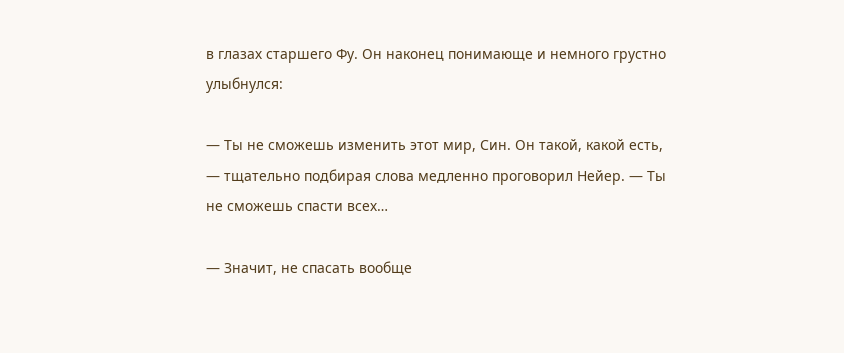в глазах старшего Фу. Он наконец понимающе и немного грустно улыбнулся:

— Ты не сможешь изменить этот мир, Син. Он такой, какой есть, — тщательно подбирая слова медленно проговорил Нейер. — Ты не сможешь спасти всех…

— Значит, не спасать вообще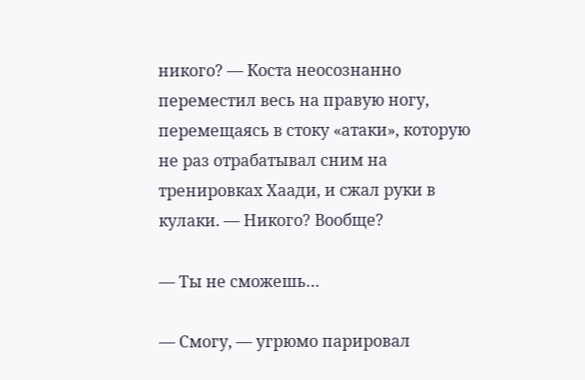никого? — Коста неосознанно переместил весь на правую ногу, перемещаясь в стоку «атаки», которую не раз отрабатывал сним на тренировках Хаади, и сжал руки в кулаки. — Никого? Вообще?

— Ты не сможешь…

— Смогу, — угрюмо парировал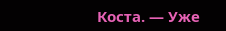Коста. — Уже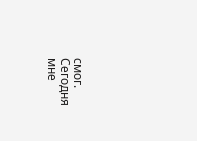смог. Сегодня мне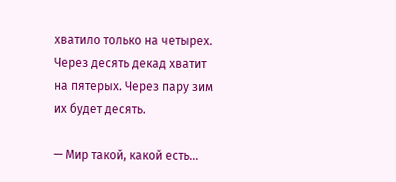хватило только на четырех. Через десять декад хватит на пятерых. Через пару зим их будет десять.

— Мир такой, какой есть…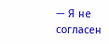— Я не согласен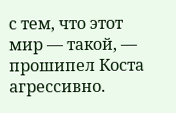с тем, что этот мир — такой, — прошипел Коста агрессивно.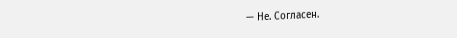— Не. Согласен.